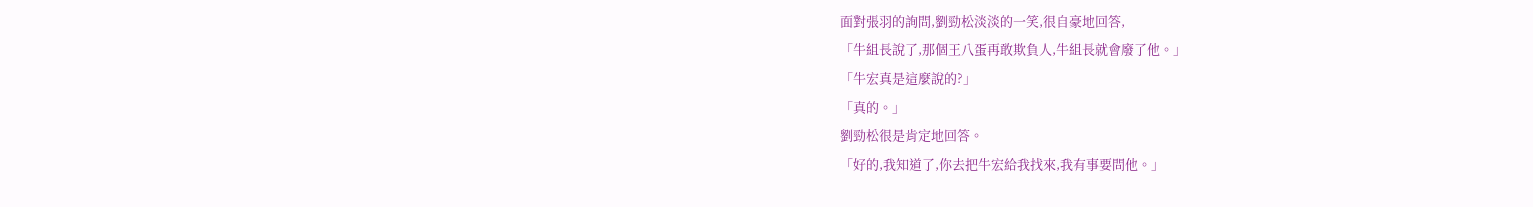面對張羽的詢問,劉勁松淡淡的一笑,很自豪地回答,
「牛組長說了,那個王八蛋再敢欺負人,牛組長就會廢了他。」
「牛宏真是這麼說的?」
「真的。」
劉勁松很是肯定地回答。
「好的,我知道了,你去把牛宏給我找來,我有事要問他。」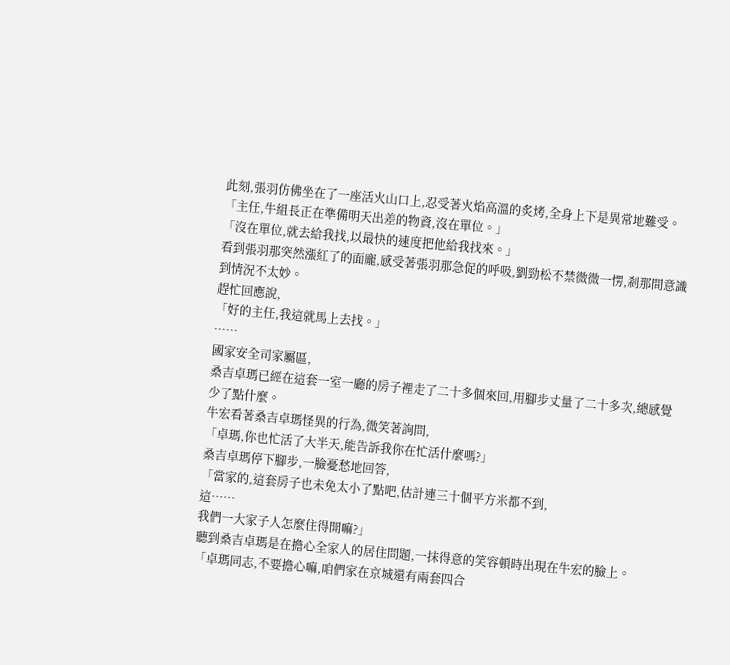此刻,張羽仿佛坐在了一座活火山口上,忍受著火焰高溫的炙烤,全身上下是異常地難受。
「主任,牛組長正在準備明天出差的物資,沒在單位。」
「沒在單位,就去給我找,以最快的速度把他給我找來。」
看到張羽那突然漲紅了的面龐,感受著張羽那急促的呼吸,劉勁松不禁微微一愣,剎那間意識到情況不太妙。
趕忙回應說,
「好的主任,我這就馬上去找。」
……
國家安全司家屬區,
桑吉卓瑪已經在這套一室一廳的房子裡走了二十多個來回,用腳步丈量了二十多次,總感覺少了點什麼。
牛宏看著桑吉卓瑪怪異的行為,微笑著詢問,
「卓瑪,你也忙活了大半天,能告訴我你在忙活什麼嗎?」
桑吉卓瑪停下腳步,一臉憂愁地回答,
「當家的,這套房子也未免太小了點吧,估計連三十個平方米都不到,
這……
我們一大家子人怎麼住得開嘛?」
聽到桑吉卓瑪是在擔心全家人的居住問題,一抹得意的笑容頓時出現在牛宏的臉上。
「卓瑪同志,不要擔心嘛,咱們家在京城還有兩套四合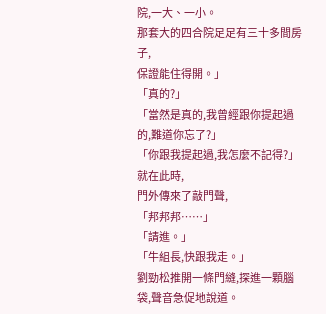院,一大、一小。
那套大的四合院足足有三十多間房子,
保證能住得開。」
「真的?」
「當然是真的,我曾經跟你提起過的,難道你忘了?」
「你跟我提起過,我怎麼不記得?」
就在此時,
門外傳來了敲門聲,
「邦邦邦……」
「請進。」
「牛組長,快跟我走。」
劉勁松推開一條門縫,探進一顆腦袋,聲音急促地說道。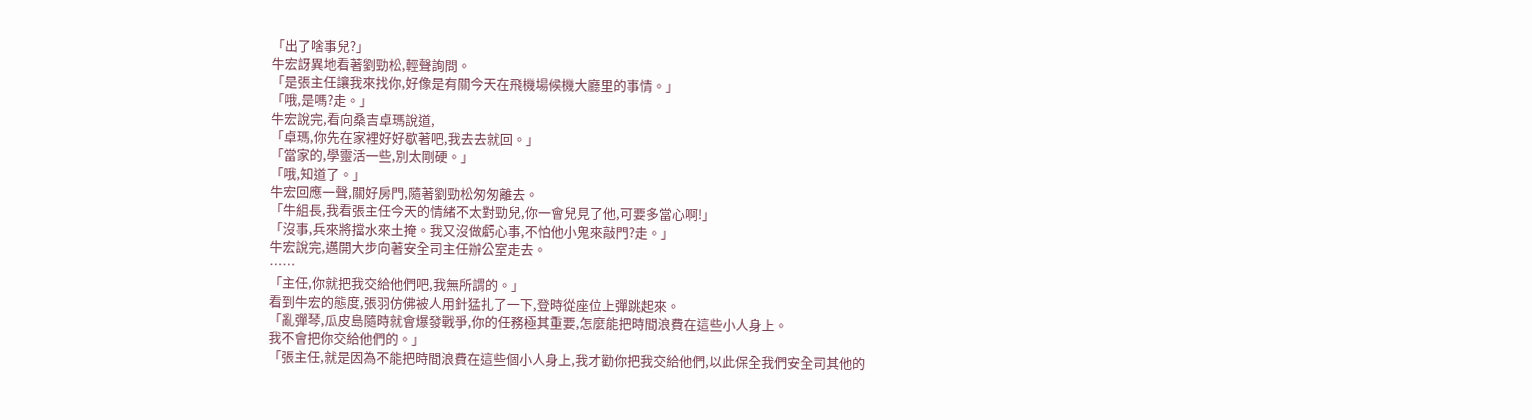「出了啥事兒?」
牛宏訝異地看著劉勁松,輕聲詢問。
「是張主任讓我來找你,好像是有關今天在飛機場候機大廳里的事情。」
「哦,是嗎?走。」
牛宏說完,看向桑吉卓瑪說道,
「卓瑪,你先在家裡好好歇著吧,我去去就回。」
「當家的,學靈活一些,別太剛硬。」
「哦,知道了。」
牛宏回應一聲,關好房門,隨著劉勁松匆匆離去。
「牛組長,我看張主任今天的情緒不太對勁兒,你一會兒見了他,可要多當心啊!」
「沒事,兵來將擋水來土掩。我又沒做虧心事,不怕他小鬼來敲門?走。」
牛宏說完,邁開大步向著安全司主任辦公室走去。
……
「主任,你就把我交給他們吧,我無所謂的。」
看到牛宏的態度,張羽仿佛被人用針猛扎了一下,登時從座位上彈跳起來。
「亂彈琴,瓜皮島隨時就會爆發戰爭,你的任務極其重要,怎麼能把時間浪費在這些小人身上。
我不會把你交給他們的。」
「張主任,就是因為不能把時間浪費在這些個小人身上,我才勸你把我交給他們,以此保全我們安全司其他的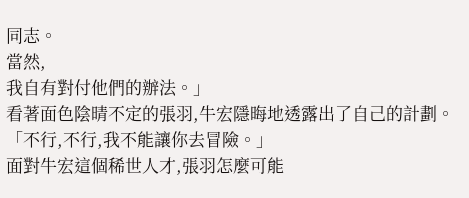同志。
當然,
我自有對付他們的辦法。」
看著面色陰晴不定的張羽,牛宏隱晦地透露出了自己的計劃。
「不行,不行,我不能讓你去冒險。」
面對牛宏這個稀世人才,張羽怎麼可能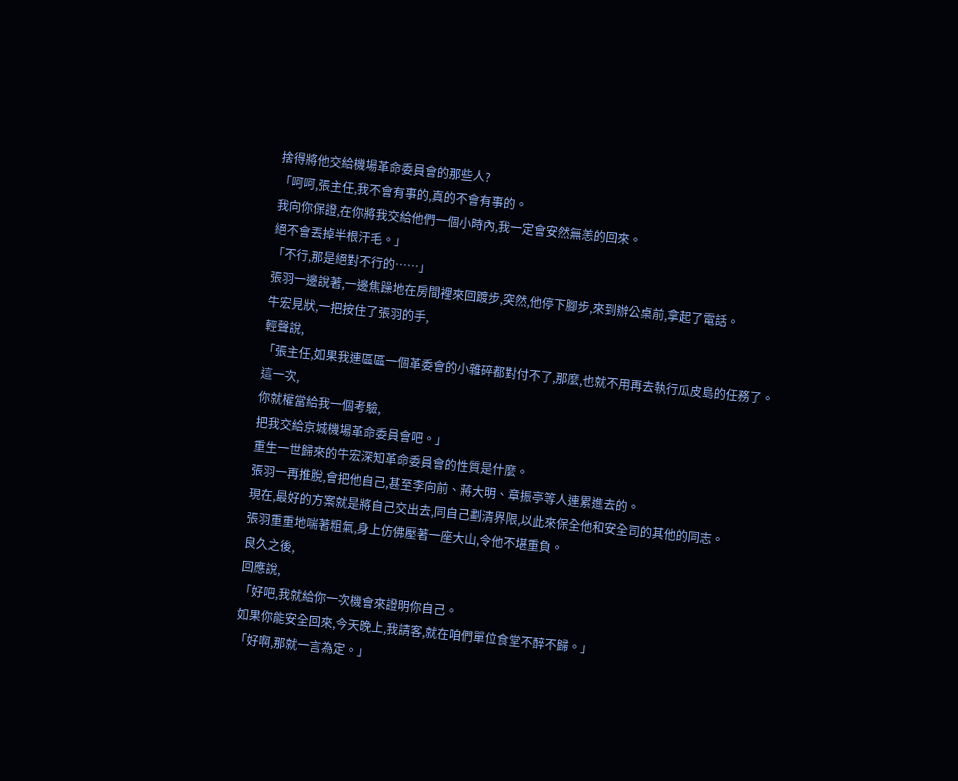捨得將他交給機場革命委員會的那些人?
「呵呵,張主任,我不會有事的,真的不會有事的。
我向你保證,在你將我交給他們一個小時內,我一定會安然無恙的回來。
絕不會丟掉半根汗毛。」
「不行,那是絕對不行的……」
張羽一邊說著,一邊焦躁地在房間裡來回踱步,突然,他停下腳步,來到辦公桌前,拿起了電話。
牛宏見狀,一把按住了張羽的手,
輕聲說,
「張主任,如果我連區區一個革委會的小雜碎都對付不了,那麼,也就不用再去執行瓜皮島的任務了。
這一次,
你就權當給我一個考驗,
把我交給京城機場革命委員會吧。」
重生一世歸來的牛宏深知革命委員會的性質是什麼。
張羽一再推脫,會把他自己,甚至李向前、蔣大明、章振亭等人連累進去的。
現在,最好的方案就是將自己交出去,同自己劃清界限,以此來保全他和安全司的其他的同志。
張羽重重地喘著粗氣,身上仿佛壓著一座大山,令他不堪重負。
良久之後,
回應說,
「好吧,我就給你一次機會來證明你自己。
如果你能安全回來,今天晚上,我請客,就在咱們單位食堂不醉不歸。」
「好啊,那就一言為定。」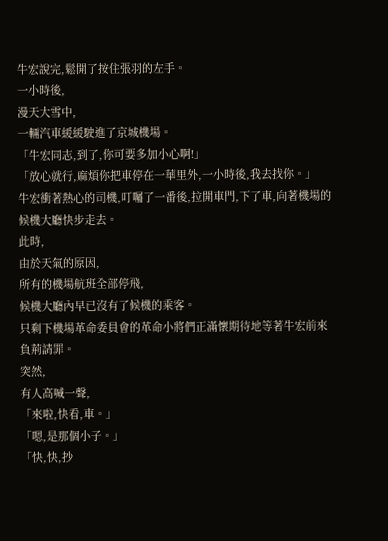牛宏說完,鬆開了按住張羽的左手。
一小時後,
漫天大雪中,
一輛汽車緩緩駛進了京城機場。
「牛宏同志,到了,你可要多加小心啊!」
「放心就行,麻煩你把車停在一華里外,一小時後,我去找你。」
牛宏衝著熱心的司機,叮囑了一番後,拉開車門,下了車,向著機場的候機大廳快步走去。
此時,
由於天氣的原因,
所有的機場航班全部停飛,
候機大廳內早已沒有了候機的乘客。
只剩下機場革命委員會的革命小將們正滿懷期待地等著牛宏前來負荊請罪。
突然,
有人高喊一聲,
「來啦,快看,車。」
「嗯,是那個小子。」
「快,快,抄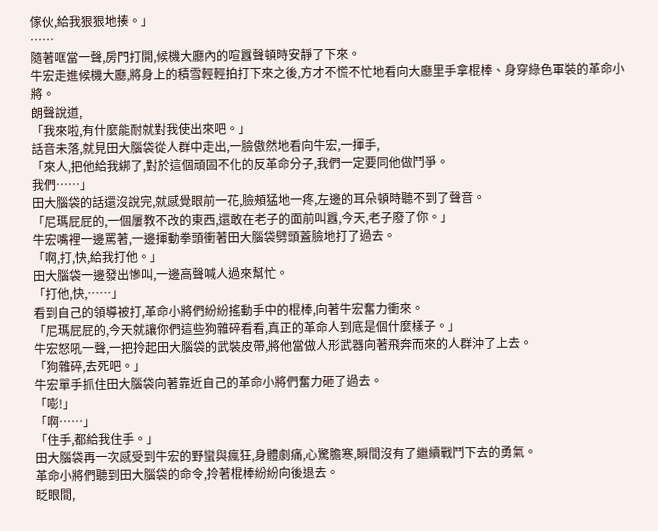傢伙,給我狠狠地揍。」
……
隨著哐當一聲,房門打開,候機大廳內的喧囂聲頓時安靜了下來。
牛宏走進候機大廳,將身上的積雪輕輕拍打下來之後,方才不慌不忙地看向大廳里手拿棍棒、身穿綠色軍裝的革命小將。
朗聲說道,
「我來啦,有什麼能耐就對我使出來吧。」
話音未落,就見田大腦袋從人群中走出,一臉傲然地看向牛宏,一揮手,
「來人,把他給我綁了,對於這個頑固不化的反革命分子,我們一定要同他做鬥爭。
我們……」
田大腦袋的話還沒說完,就感覺眼前一花,臉頰猛地一疼,左邊的耳朵頓時聽不到了聲音。
「尼瑪屁屁的,一個屢教不改的東西,還敢在老子的面前叫囂,今天,老子廢了你。」
牛宏嘴裡一邊罵著,一邊揮動拳頭衝著田大腦袋劈頭蓋臉地打了過去。
「啊,打,快,給我打他。」
田大腦袋一邊發出慘叫,一邊高聲喊人過來幫忙。
「打他,快,……」
看到自己的領導被打,革命小將們紛紛搖動手中的棍棒,向著牛宏奮力衝來。
「尼瑪屁屁的,今天就讓你們這些狗雜碎看看,真正的革命人到底是個什麼樣子。」
牛宏怒吼一聲,一把拎起田大腦袋的武裝皮帶,將他當做人形武器向著飛奔而來的人群沖了上去。
「狗雜碎,去死吧。」
牛宏單手抓住田大腦袋向著靠近自己的革命小將們奮力砸了過去。
「嘭!」
「啊……」
「住手,都給我住手。」
田大腦袋再一次感受到牛宏的野蠻與瘋狂,身體劇痛,心驚膽寒,瞬間沒有了繼續戰鬥下去的勇氣。
革命小將們聽到田大腦袋的命令,拎著棍棒紛紛向後退去。
眨眼間,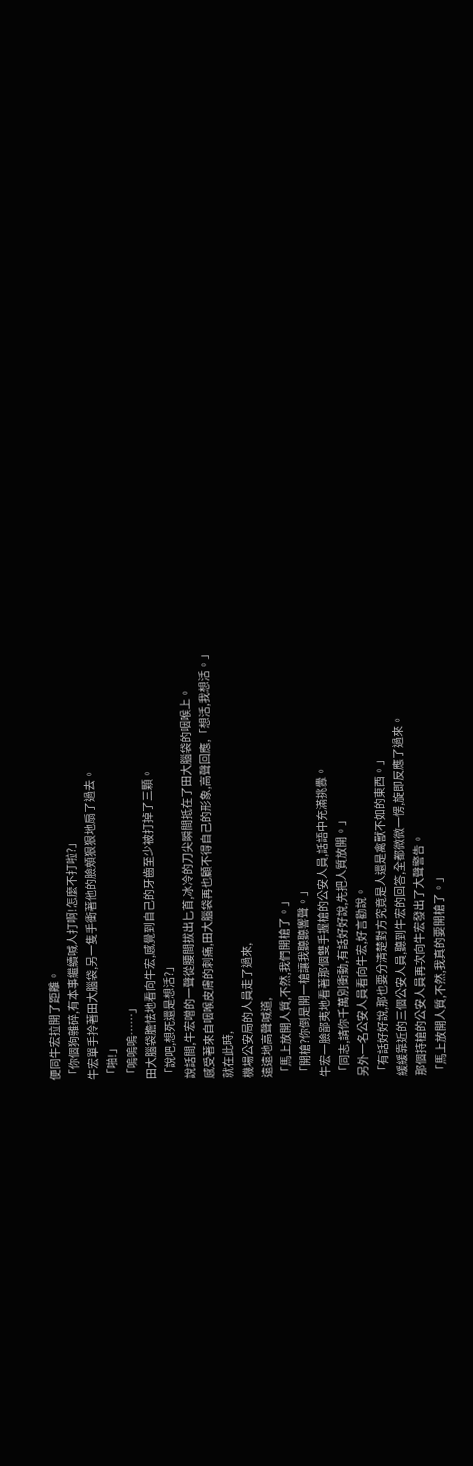便同牛宏拉開了距離。
「你個狗雜碎,有本事繼續喊人打啊!怎麼不打啦?」
牛宏單手拎著田大腦袋,另一隻手衝著他的臉頰狠狠地扇了過去。
「啪!」
「嗚嗚嗚……」
田大腦袋膽怯地看向牛宏,感覺到自己的牙齒至少被打掉了三顆。
「說吧,想死還是想活?」
說話間,牛宏噌的一聲從腰間拔出匕首,冰冷的刀尖瞬間抵在了田大腦袋的咽喉上。
感受著來自咽喉皮膚的刺痛,田大腦袋再也顧不得自己的形象,高聲回應,「想活,我想活。」
就在此時,
機場公安局的人員走了過來,
遠遠地高聲喊道,
「馬上放開人質,不然,我們開槍了。」
「開槍?你倒是開一槍讓我聽聽響聲。」
牛宏一臉鄙夷地看著那個雙手握槍的公安人員,話語中充滿挑釁。
「同志,請你千萬別衝動,有話好好說,先把人質放開。」
另外一名公安人員看向牛宏,好言勸說。
「有話好好說,那也要分清楚對方究竟是人還是禽獸不如的東西。」
緩緩靠近的三個公安人員,聽到牛宏的回答,全都微微一愣,旋即反應了過來。
那個持槍的公安人員再次向牛宏發出了大聲警告。
「馬上放開人質,不然,我真的要開槍了。」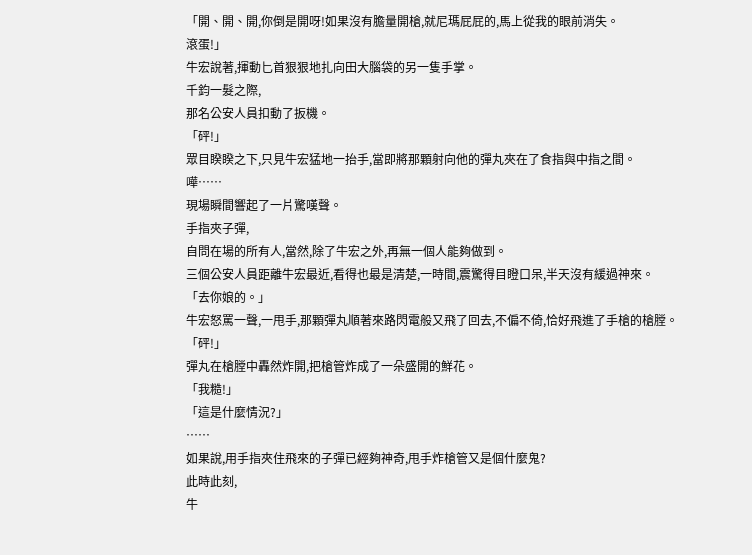「開、開、開,你倒是開呀!如果沒有膽量開槍,就尼瑪屁屁的,馬上從我的眼前消失。
滾蛋!」
牛宏說著,揮動匕首狠狠地扎向田大腦袋的另一隻手掌。
千鈞一髮之際,
那名公安人員扣動了扳機。
「砰!」
眾目睽睽之下,只見牛宏猛地一抬手,當即將那顆射向他的彈丸夾在了食指與中指之間。
嘩……
現場瞬間響起了一片驚嘆聲。
手指夾子彈,
自問在場的所有人,當然,除了牛宏之外,再無一個人能夠做到。
三個公安人員距離牛宏最近,看得也最是清楚,一時間,震驚得目瞪口呆,半天沒有緩過神來。
「去你娘的。」
牛宏怒罵一聲,一甩手,那顆彈丸順著來路閃電般又飛了回去,不偏不倚,恰好飛進了手槍的槍膛。
「砰!」
彈丸在槍膛中轟然炸開,把槍管炸成了一朵盛開的鮮花。
「我糙!」
「這是什麼情況?」
……
如果說,用手指夾住飛來的子彈已經夠神奇,甩手炸槍管又是個什麼鬼?
此時此刻,
牛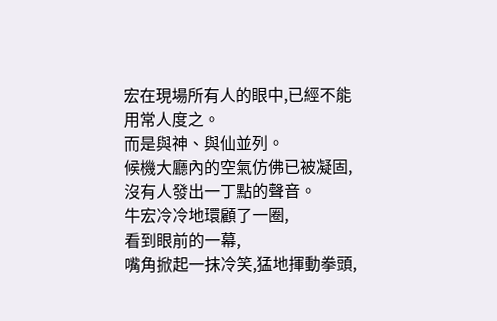宏在現場所有人的眼中,已經不能用常人度之。
而是與神、與仙並列。
候機大廳內的空氣仿佛已被凝固,沒有人發出一丁點的聲音。
牛宏冷冷地環顧了一圈,
看到眼前的一幕,
嘴角掀起一抹冷笑,猛地揮動拳頭,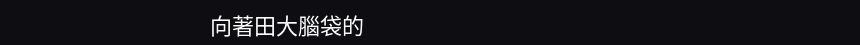向著田大腦袋的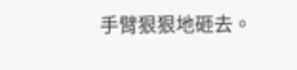手臂狠狠地砸去。